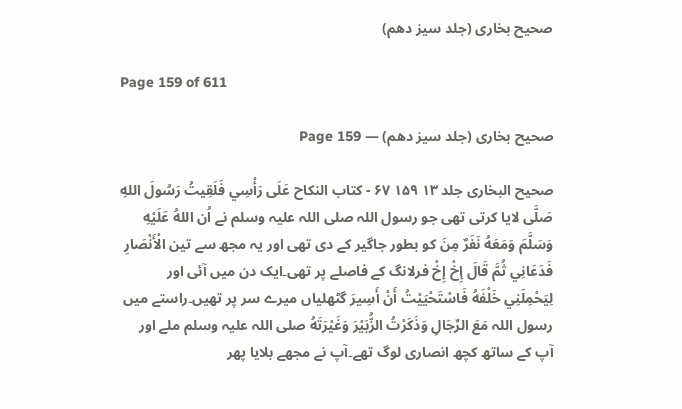صحیح بخاری (جلد سیز دھم)

Page 159 of 611

صحیح بخاری (جلد سیز دھم) — Page 159

صحیح البخاری جلد ۱۳ ۱۵۹ ۶۷ - كتاب النكاح عَلَى رَأْسِي فَلَقِيتُ رَسُولَ اللهِ صَلَّى لایا کرتی تھی جو رسول اللہ صلی اللہ علیہ وسلم نے اُن اللهُ عَلَيْهِ وَسَلَّمَ وَمَعَهُ نَفَرٌ مِنَ کو بطور جاگیر کے دی تھی اور یہ مجھ سے تین الْأَنْصَارِ فَدَعَانِي ثُمَّ قَالَ إِخْ إِخْ فرلانگ کے فاصلے پر تھی۔ایک دن میں آئی اور لِيَحْمِلَنِي خَلْفَهُ فَاسْتَحْيَيْتُ أَنْ أَسِيرَ گٹھلیاں میرے سر پر تھیں۔راستے میں رسول اللہ مَعَ الرِّجَالِ وَذَكَرْتُ الزُّبَيْرَ وَغَيْرَتَهُ صلی اللہ علیہ وسلم ملے اور آپ کے ساتھ کچھ انصاری لوگ تھے۔آپ نے مجھے بلایا پھر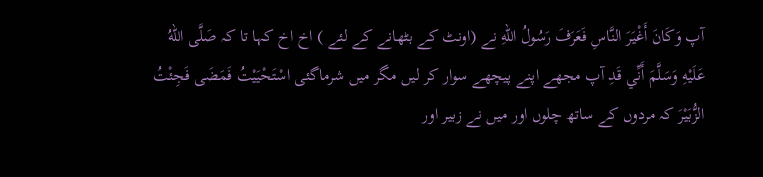آپ وَكَانَ أَغْيَرَ النَّاسِ فَعَرَفَ رَسُولُ اللهِ نے (اونٹ کے بٹھانے کے لئے ) اخ اخ کہا تا کہ صَلَّى اللهُ عَلَيْهِ وَسَلَّمَ أَنِّي قَدِ آپ مجھے اپنے پیچھے سوار کر لیں مگر میں شرماگئی اسْتَحْيَيْتُ فَمَضَى فَجِئْتُ الزُّبَيْرَ کہ مردوں کے ساتھ چلوں اور میں نے زبیر اور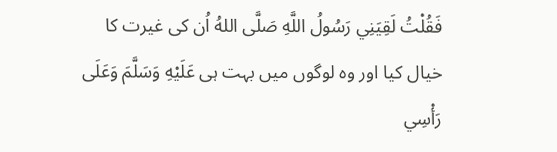فَقُلْتُ لَقِيَنِي رَسُولُ اللَّهِ صَلَّى اللهُ اُن کی غیرت کا خیال کیا اور وہ لوگوں میں بہت ہی عَلَيْهِ وَسَلَّمَ وَعَلَى رَأْسِي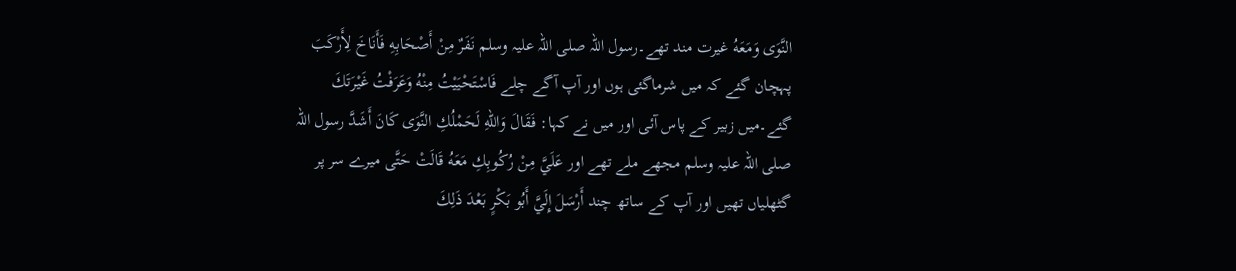النَّوَى وَمَعَهُ غیرت مند تھے۔رسول اللہ صلی اللہ علیہ وسلم نَفَرٌ مِنْ أَصْحَابِهِ فَأَنَاخَ لِأَرْكَبَ پہچان گئے کہ میں شرماگئی ہوں اور آپ آگے چلے فَاسْتَحْيَيْتُ مِنْهُ وَعَرَفْتُ غَيْرَتَكَ گئے۔میں زبیر کے پاس آئی اور میں نے کہا: فَقَالَ وَاللهِ لَحَمْلُكِ النَّوَى كَانَ أَشَدَّ رسول اللہ صلی اللہ علیہ وسلم مجھے ملے تھے اور عَلَيَّ مِنْ رُكُوبِكِ مَعَهُ قَالَتْ حَتَّى میرے سر پر گٹھلیاں تھیں اور آپ کے ساتھ چند أَرْسَلَ إِلَيَّ أَبُو بَكْرٍ بَعْدَ ذَلِكَ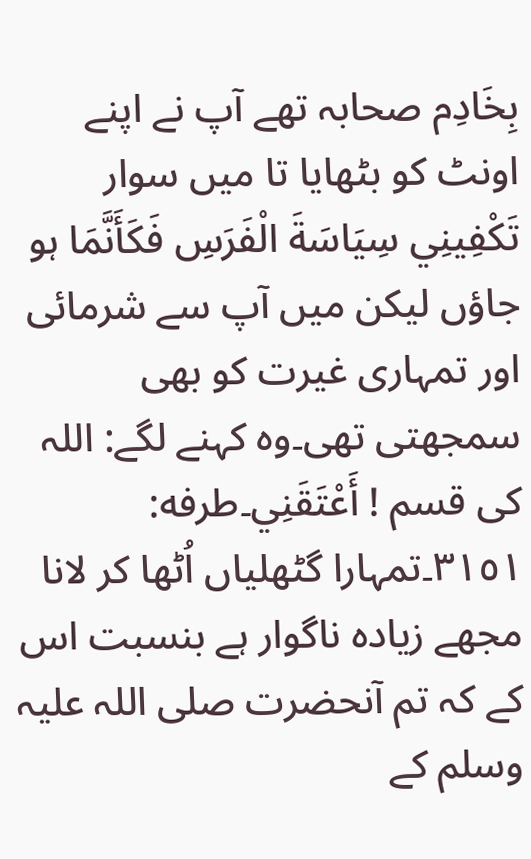بِخَادِم صحابہ تھے آپ نے اپنے اونٹ کو بٹھایا تا میں سوار تَكْفِينِي سِيَاسَةَ الْفَرَسِ فَكَأَنَّمَا ہو جاؤں لیکن میں آپ سے شرمائی اور تمہاری غیرت کو بھی سمجھتی تھی۔وہ کہنے لگے: اللہ کی قسم ! أَعْتَقَنِي۔طرفه: ٣١٥١۔تمہارا گٹھلیاں اُٹھا کر لانا مجھے زیادہ ناگوار ہے بنسبت اس کے کہ تم آنحضرت صلی اللہ علیہ وسلم کے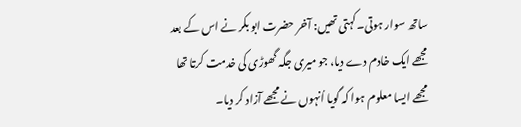ساتھ سوار ہوتی۔کہتی تھیں: آخر حضرت ابو بکر نے اس کے بعد مجھے ایک خادم دے دیا، جو میری جگہ گھوڑی کی خدمت کرتا تھا مجھے ایسا معلوم ہوا کہ گویا اُنہوں نے مجھے آزاد کر دیا۔